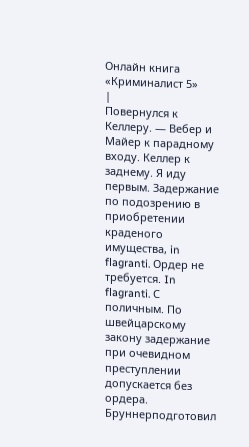Онлайн книга «Криминалист 5»
|
Повернулся к Келлеру. — Вебер и Майер к парадному входу. Келлер к заднему. Я иду первым. Задержание по подозрению в приобретении краденого имущества, in flagranti. Ордер не требуется. In flagranti. С поличным. По швейцарскому закону задержание при очевидном преступлении допускается без ордера. Бруннерподготовил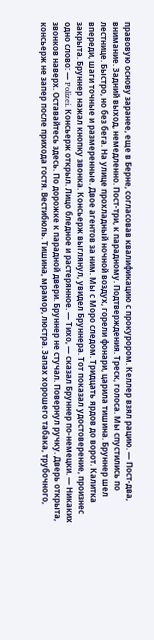правовую основу заранее, еще в Берне, согласовав квалификацию с прокурором. Келлер взял рацию. — Пост-два, внимание. Задний выход, немедленно. Пост-три, к парадному. Подтверждения. Треск, голоса. Мы спустились по лестнице. Быстро, но без бега. На улице прохладный ночной воздух, горели фонари, царила тишина. Бруннер шел впереди, шаги точные и размеренные. Двое агентов за ним. Мы с Моро следом. Тридцать ярдов до ворот. Калитка закрыта. Бруннер нажал кнопку звонка. Консьерж выглянул, увидел Бруннера. Тот показал удостоверение, произнес одно слово: — Polizei. Консьерж открыл. Лицо бледное и растерянное. — Тихо, — сказал Бруннер по-немецки. — Никаких звонков наверх. Оставайтесь здесь. По дорожке к парадной двери. Бруннер не стучал. Повернул ручку. Дверь открыта, консьерж не запер после прихода гостя. Вестибюль. Тишина, мрамор, люстра. Запах хорошего табака, трубочного,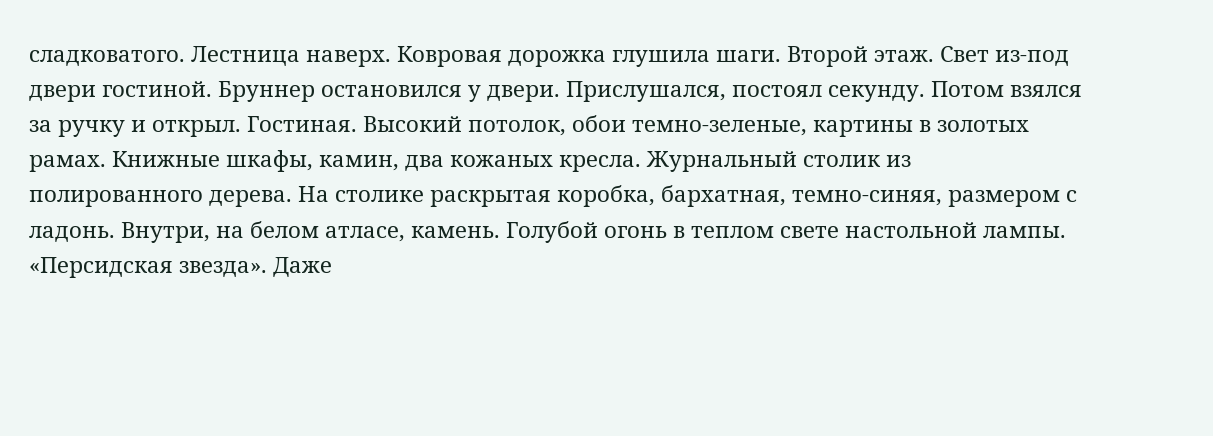сладковатого. Лестница наверх. Ковровая дорожка глушила шаги. Второй этаж. Свет из-под двери гостиной. Бруннер остановился у двери. Прислушался, постоял секунду. Потом взялся за ручку и открыл. Гостиная. Высокий потолок, обои темно-зеленые, картины в золотых рамах. Книжные шкафы, камин, два кожаных кресла. Журнальный столик из полированного дерева. На столике раскрытая коробка, бархатная, темно-синяя, размером с ладонь. Внутри, на белом атласе, камень. Голубой огонь в теплом свете настольной лампы. «Персидская звезда». Даже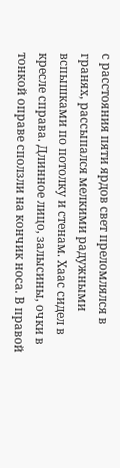с расстояния пяти ярдов свет преломлялся в гранях, рассыпался мелкими радужными вспышками по потолку и стенам. Хаас сидел в кресле справа. Длинное лицо, залысины, очки в тонкой оправе сползли на кончик носа. В правой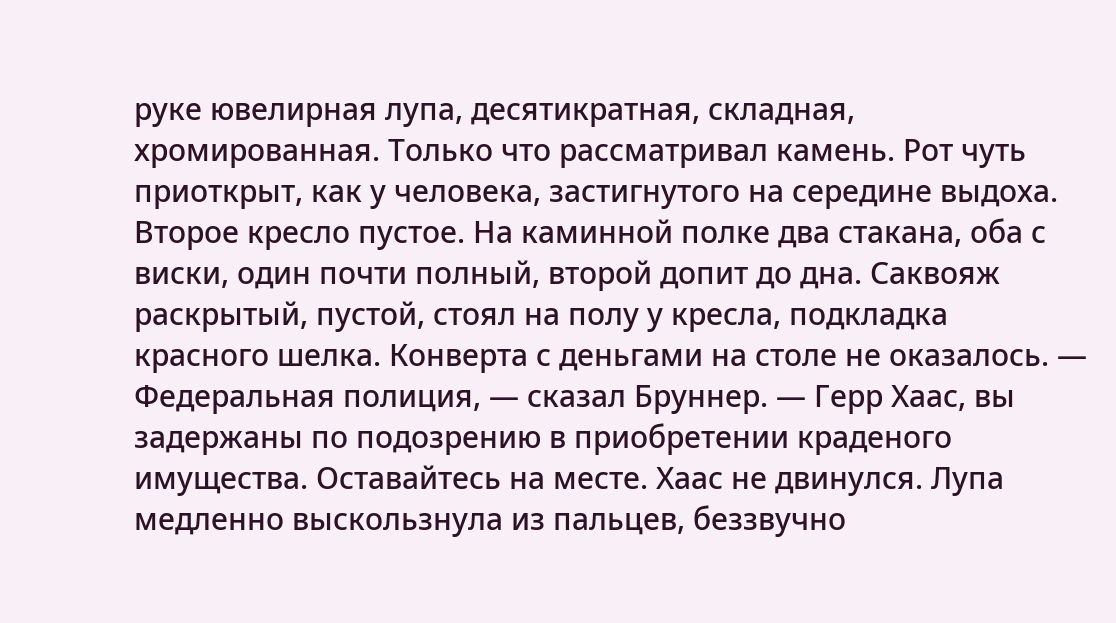руке ювелирная лупа, десятикратная, складная, хромированная. Только что рассматривал камень. Рот чуть приоткрыт, как у человека, застигнутого на середине выдоха. Второе кресло пустое. На каминной полке два стакана, оба с виски, один почти полный, второй допит до дна. Саквояж раскрытый, пустой, стоял на полу у кресла, подкладка красного шелка. Конверта с деньгами на столе не оказалось. — Федеральная полиция, — сказал Бруннер. — Герр Хаас, вы задержаны по подозрению в приобретении краденого имущества. Оставайтесь на месте. Хаас не двинулся. Лупа медленно выскользнула из пальцев, беззвучно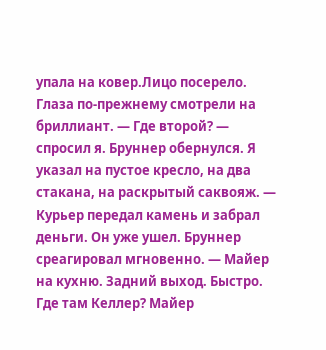упала на ковер.Лицо посерело. Глаза по-прежнему смотрели на бриллиант. — Где второй? — спросил я. Бруннер обернулся. Я указал на пустое кресло, на два стакана, на раскрытый саквояж. — Курьер передал камень и забрал деньги. Он уже ушел. Бруннер среагировал мгновенно. — Майер на кухню. Задний выход. Быстро. Где там Келлер? Майер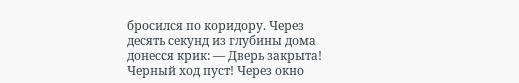бросился по коридору. Через десять секунд из глубины дома донесся крик: — Дверь закрыта! Черный ход пуст! Через окно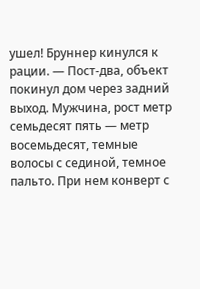ушел! Бруннер кинулся к рации. — Пост-два, объект покинул дом через задний выход. Мужчина, рост метр семьдесят пять — метр восемьдесят, темные волосы с сединой, темное пальто. При нем конверт с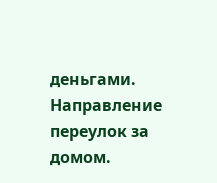деньгами. Направление переулок за домом.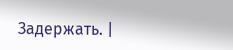Задержать. |